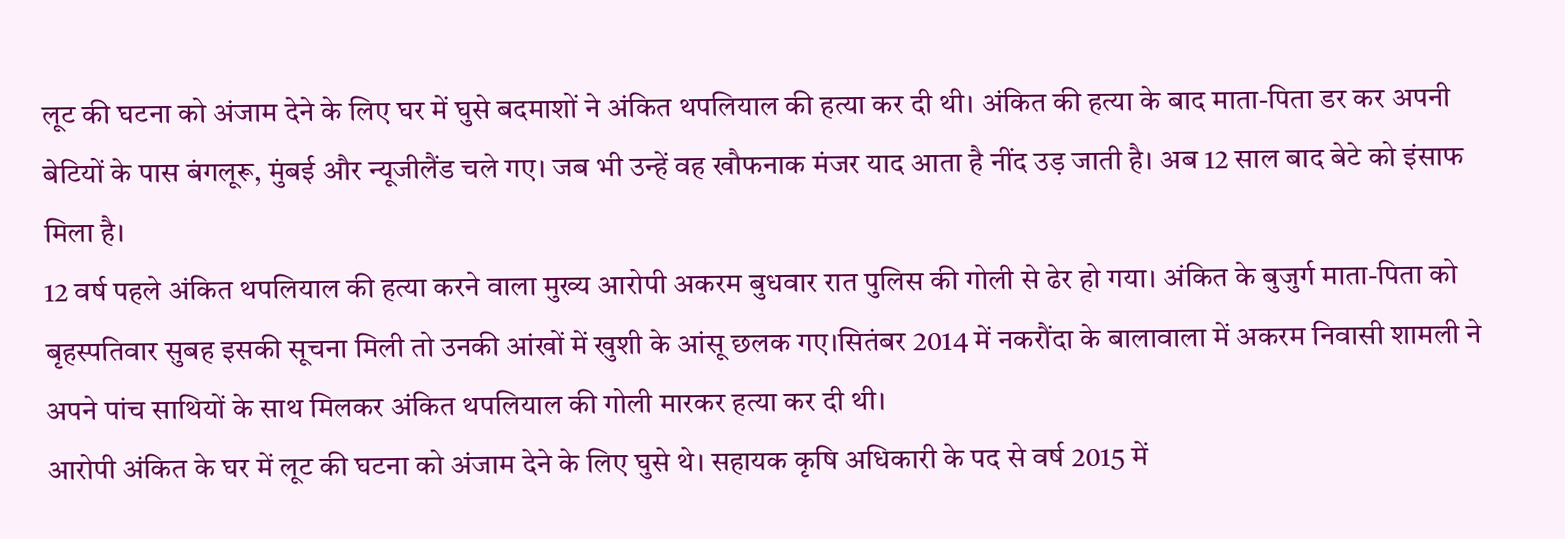लूट की घटना को अंजाम देने के लिए घर में घुसे बदमाशों ने अंकित थपलियाल की हत्या कर दी थी। अंकित की हत्या के बाद माता-पिता डर कर अपनी बेटियों के पास बंगलूरू, मुंबई और न्यूजीलैंड चले गए। जब भी उन्हें वह खौफनाक मंजर याद आता है नींद उड़ जाती है। अब 12 साल बाद बेटे को इंसाफ मिला है।
12 वर्ष पहले अंकित थपलियाल की हत्या करने वाला मुख्य आरोपी अकरम बुधवार रात पुलिस की गोली से ढेर हो गया। अंकित के बुजुर्ग माता-पिता को बृहस्पतिवार सुबह इसकी सूचना मिली तो उनकी आंखों में खुशी के आंसू छलक गए।सितंबर 2014 में नकरौंदा के बालावाला में अकरम निवासी शामली ने अपने पांच साथियों के साथ मिलकर अंकित थपलियाल की गोली मारकर हत्या कर दी थी।
आरोपी अंकित के घर में लूट की घटना को अंजाम देने के लिए घुसे थे। सहायक कृषि अधिकारी के पद से वर्ष 2015 में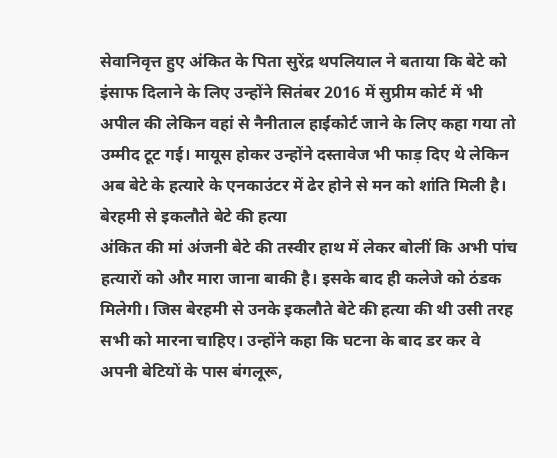सेवानिवृत्त हुए अंकित के पिता सुरेंद्र थपलियाल ने बताया कि बेटे को इंसाफ दिलाने के लिए उन्होंने सितंबर 2016 में सुप्रीम कोर्ट में भी अपील की लेकिन वहां से नैनीताल हाईकोर्ट जाने के लिए कहा गया तो उम्मीद टूट गई। मायूस होकर उन्होंने दस्तावेज भी फाड़ दिए थे लेकिन अब बेटे के हत्यारे के एनकाउंटर में ढेर होने से मन को शांति मिली है।
बेरहमी से इकलौते बेटे की हत्या
अंकित की मां अंजनी बेटे की तस्वीर हाथ में लेकर बोलीं कि अभी पांच हत्यारों को और मारा जाना बाकी है। इसके बाद ही कलेजे को ठंडक मिलेगी। जिस बेरहमी से उनके इकलौते बेटे की हत्या की थी उसी तरह सभी को मारना चाहिए। उन्होंने कहा कि घटना के बाद डर कर वे अपनी बेटियों के पास बंगलूरू,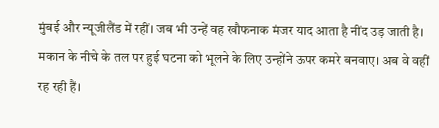मुंबई और न्यूजीलैंड में रहीं। जब भी उन्हें वह खौफनाक मंजर याद आता है नींद उड़ जाती है। मकान के नीचे के तल पर हुई घटना को भूलने के लिए उन्होंने ऊपर कमरे बनवाए। अब वे वहीं रह रही हैं।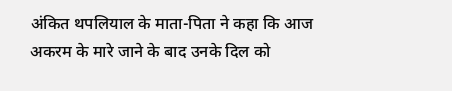अंकित थपलियाल के माता-पिता ने कहा कि आज अकरम के मारे जाने के बाद उनके दिल को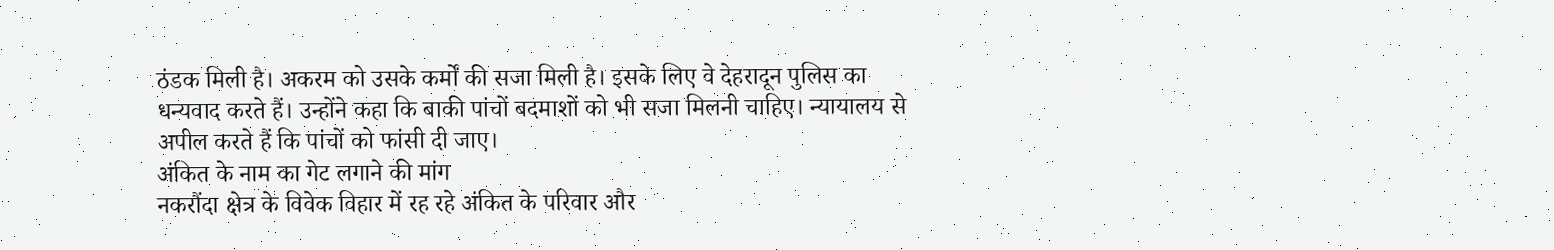ठंडक मिली है। अकरम को उसके कर्मों की सजा मिली है। इसके लिए वे देहरादून पुलिस का धन्यवाद करते हैं। उन्होंने कहा कि बाकी पांचों बदमाशों को भी सजा मिलनी चाहिए। न्यायालय से अपील करते हैं कि पांचों को फांसी दी जाए।
अंकित के नाम का गेट लगाने की मांग
नकरौंदा क्षेत्र के विवेक विहार में रह रहे अंकित के परिवार और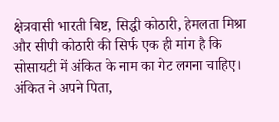क्षेत्रवासी भारती बिष्ट, सिद्धी कोठारी, हेमलता मिश्रा और सीपी कोठारी की सिर्फ एक ही मांग है कि सोसायटी में अंकित के नाम का गेट लगना चाहिए। अंकित ने अपने पिता,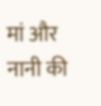मां और नानी की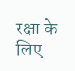रक्षा के लिए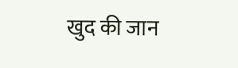खुद की जान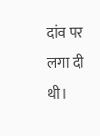दांव पर लगा दी थी।